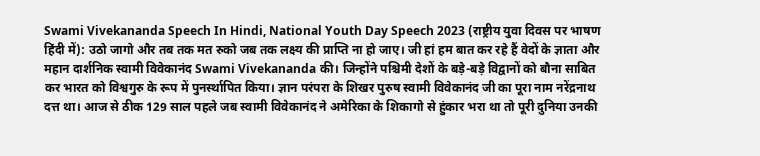Swami Vivekananda Speech In Hindi, National Youth Day Speech 2023 (राष्ट्रीय युवा दिवस पर भाषण हिंदी में): उठो जागो और तब तक मत रुको जब तक लक्ष्य की प्राप्ति ना हो जाए। जी हां हम बात कर रहे हैं वेदों के ज्ञाता और महान दार्शनिक स्वामी विवेकानंद Swami Vivekananda की। जिन्होंने पश्चिमी देशों के बड़े-बड़े विद्वानों को बौना साबित कर भारत को विश्वगुरु के रूप में पुनर्स्थापित किया। ज्ञान परंपरा के शिखर पुरुष स्वामी विवेकानंद जी का पूरा नाम नरेंद्रनाथ दत्त था। आज से ठीक 129 साल पहले जब स्वामी विवेकानंद ने अमेरिका के शिकागो से हुंकार भरा था तो पूरी दुनिया उनकी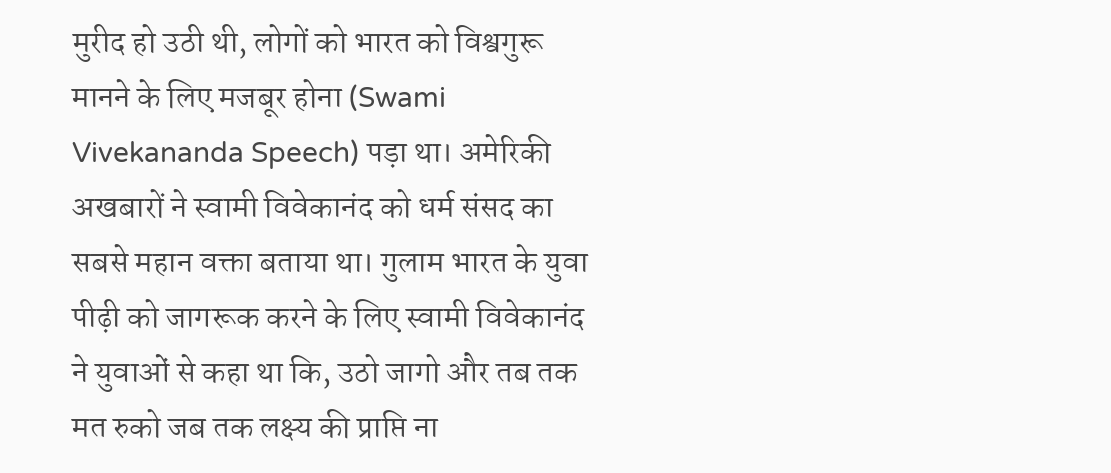मुरीद हो उठी थी, लोगों को भारत को विश्वगुरू मानने के लिए मजबूर होना (Swami Vivekananda Speech) पड़ा था। अमेरिकी अखबारों ने स्वामी विवेकानंद को धर्म संसद का सबसे महान वक्ता बताया था। गुलाम भारत के युवा पीढ़ी को जागरूक करने के लिए स्वामी विवेकानंद ने युवाओं से कहा था कि, उठो जागो और तब तक मत रुको जब तक लक्ष्य की प्राप्ति ना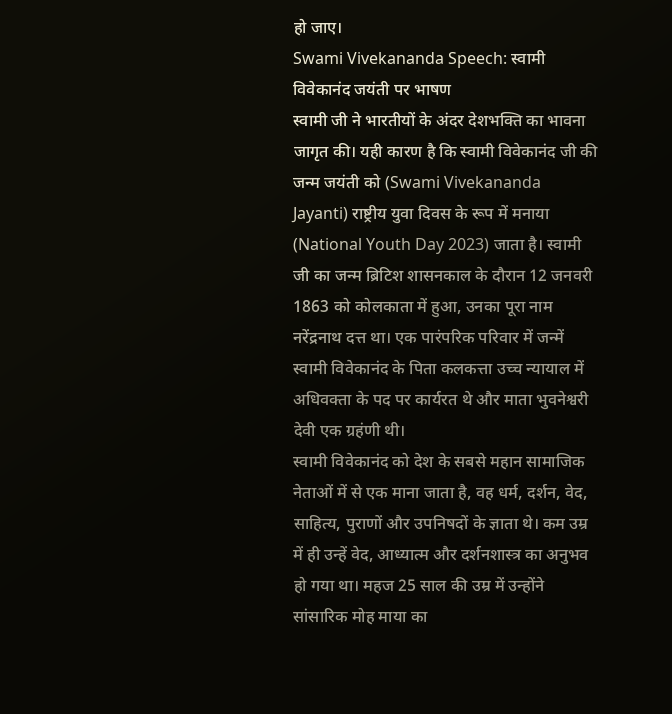हो जाए।
Swami Vivekananda Speech: स्वामी विवेकानंद जयंती पर भाषण
स्वामी जी ने भारतीयों के अंदर देशभक्ति का भावना जागृत की। यही कारण है कि स्वामी विवेकानंद जी की जन्म जयंती को (Swami Vivekananda Jayanti) राष्ट्रीय युवा दिवस के रूप में मनाया (National Youth Day 2023) जाता है। स्वामी जी का जन्म ब्रिटिश शासनकाल के दौरान 12 जनवरी 1863 को कोलकाता में हुआ, उनका पूरा नाम नरेंद्रनाथ दत्त था। एक पारंपरिक परिवार में जन्में स्वामी विवेकानंद के पिता कलकत्ता उच्च न्यायाल में अधिवक्ता के पद पर कार्यरत थे और माता भुवनेश्वरी देवी एक ग्रहंणी थी।
स्वामी विवेकानंद को देश के सबसे महान सामाजिक नेताओं में से एक माना जाता है, वह धर्म, दर्शन, वेद, साहित्य, पुराणों और उपनिषदों के ज्ञाता थे। कम उम्र में ही उन्हें वेद, आध्यात्म और दर्शनशास्त्र का अनुभव हो गया था। महज 25 साल की उम्र में उन्होंने सांसारिक मोह माया का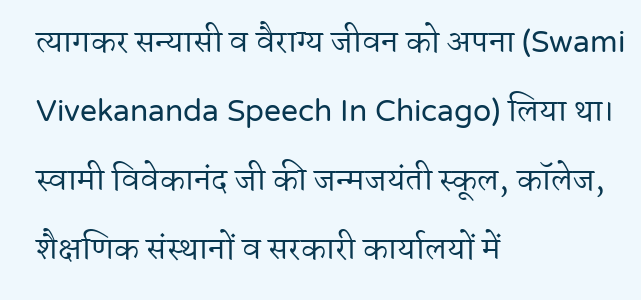त्यागकर सन्यासी व वैराग्य जीवन को अपना (Swami Vivekananda Speech In Chicago) लिया था। स्वामी विवेकानंद जी की जन्मजयंती स्कूल, कॉलेज, शैक्षणिक संस्थानों व सरकारी कार्यालयों में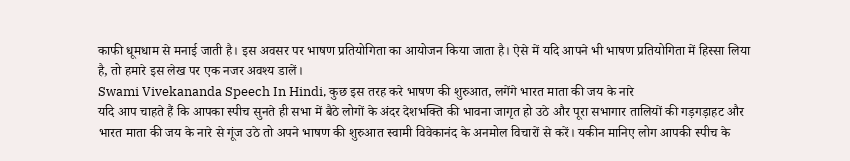काफी धूमधाम से मनाई जाती है। इस अवसर पर भाषण प्रतियोगिता का आयोजन किया जाता है। ऐसे में यदि आपने भी भाषण प्रतियोगिता में हिस्सा लिया है, तो हमारे इस लेख पर एक नजर अवश्य डालें।
Swami Vivekananda Speech In Hindi, कुछ इस तरह करे भाषण की शुरुआत, लगेंगे भारत माता की जय के नारे
यदि आप चाहते हैं कि आपका स्पीच सुनते ही सभा में बैठे लोगों के अंदर देशभक्ति की भावना जागृत हो उठे और पूरा सभागार तालियों की गड़गड़ाहट और भारत माता की जय के नारे से गूंज उठे तो अपने भाषण की शुरुआत स्वामी विवेकानंद के अनमोल विचारों से करें। यकीन मानिए लोग आपकी स्पीच के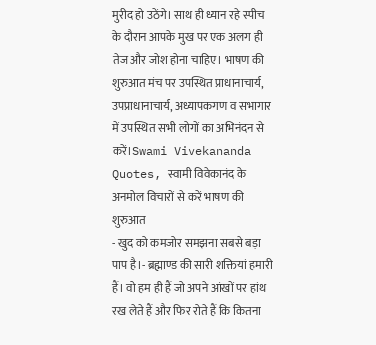मुरीद हो उठेंगे। साथ ही ध्यान रहे स्पीच के दौरान आपके मुख पर एक अलग ही तेज और जोश होना चाहिए। भाषण की शुरुआत मंच पर उपस्थित प्राधानाचार्य, उपप्राधानाचार्य, अध्यापकगण व सभागार में उपस्थित सभी लोगों का अभिनंदन से करें।Swami Vivekananda Quotes, स्वामी विवेकानंद के अनमोल विचारों से करें भाषण की शुरुआत
- खुद को कमजोर समझना सबसे बड़ा पाप है।- ब्रह्माण्ड की सारी शक्तियां हमारी हैं। वो हम ही हैं जो अपने आंखों पर हांथ रख लेते हैं और फिर रोते हैं कि कितना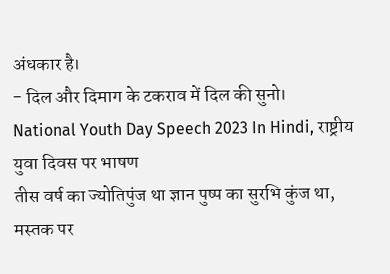अंधकार है।
- दिल और दिमाग के टकराव में दिल की सुनो।
National Youth Day Speech 2023 In Hindi, राष्ट्रीय युवा दिवस पर भाषण
तीस वर्ष का ज्योतिपुंज था ज्ञान पुष्प का सुरभि कुंज था, मस्तक पर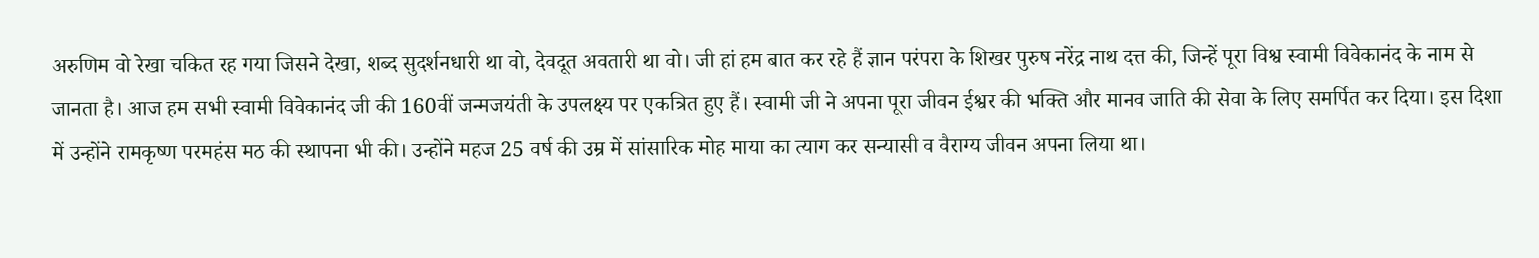अरुणिम वो रेखा चकित रह गया जिसने देखा, शब्द सुदर्शनधारी था वो, देवदूत अवतारी था वो। जी हां हम बात कर रहे हैं ज्ञान परंपरा के शिखर पुरुष नरेंद्र नाथ दत्त की, जिन्हें पूरा विश्व स्वामी विवेकानंद के नाम से जानता है। आज हम सभी स्वामी विवेकानंद जी की 160वीं जन्मजयंती के उपलक्ष्य पर एकत्रित हुए हैं। स्वामी जी ने अपना पूरा जीवन ईश्वर की भक्ति और मानव जाति की सेवा के लिए समर्पित कर दिया। इस दिशा में उन्होंने रामकृष्ण परमहंस मठ की स्थापना भी की। उन्होंने महज 25 वर्ष की उम्र में सांसारिक मोह माया का त्याग कर सन्यासी व वैराग्य जीवन अपना लिया था।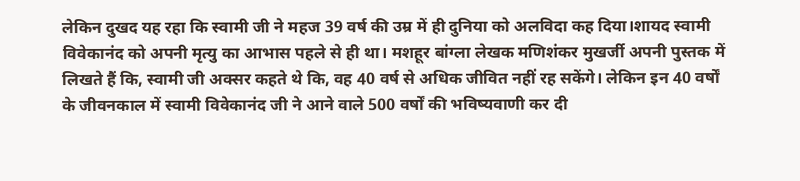लेकिन दुखद यह रहा कि स्वामी जी ने महज 39 वर्ष की उम्र में ही दुनिया को अलविदा कह दिया।शायद स्वामी विवेकानंद को अपनी मृत्यु का आभास पहले से ही था। मशहूर बांग्ला लेखक मणिशंकर मुखर्जी अपनी पुस्तक में लिखते हैं कि, स्वामी जी अक्सर कहते थे कि, वह 40 वर्ष से अधिक जीवित नहीं रह सकेंगे। लेकिन इन 40 वर्षों के जीवनकाल में स्वामी विवेकानंद जी ने आने वाले 500 वर्षों की भविष्यवाणी कर दी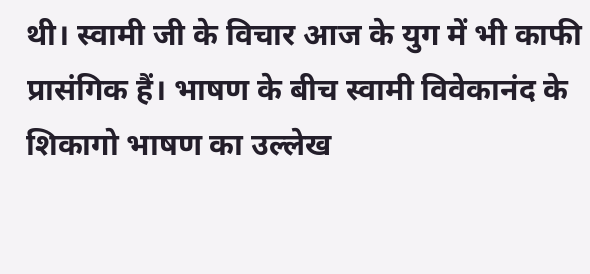थी। स्वामी जी के विचार आज के युग में भी काफी प्रासंगिक हैं। भाषण के बीच स्वामी विवेकानंद के शिकागो भाषण का उल्लेख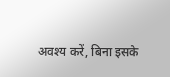अवश्य करें, बिना इसके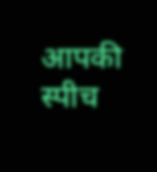आपकी स्पीच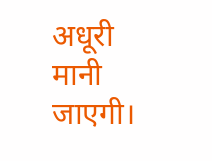अधूरी मानी जाएगी।